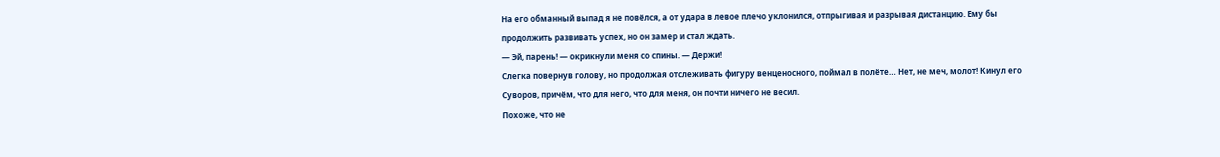На его обманный выпад я не повёлся, а от удара в левое плечо уклонился, отпрыгивая и разрывая дистанцию. Ему бы продолжить развивать успех, но он замер и стал ждать.
— Эй, парень! — окрикнули меня со спины. — Держи!
Слегка повернув голову, но продолжая отслеживать фигуру венценосного, поймал в полёте… Нет, не меч, молот! Кинул его Суворов, причём, что для него, что для меня, он почти ничего не весил.
Похоже, что не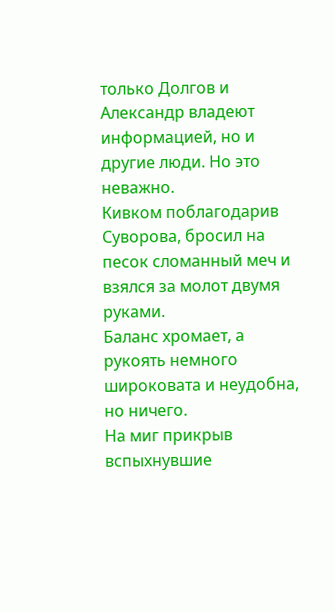только Долгов и Александр владеют информацией, но и другие люди. Но это неважно.
Кивком поблагодарив Суворова, бросил на песок сломанный меч и взялся за молот двумя руками.
Баланс хромает, а рукоять немного широковата и неудобна, но ничего.
На миг прикрыв вспыхнувшие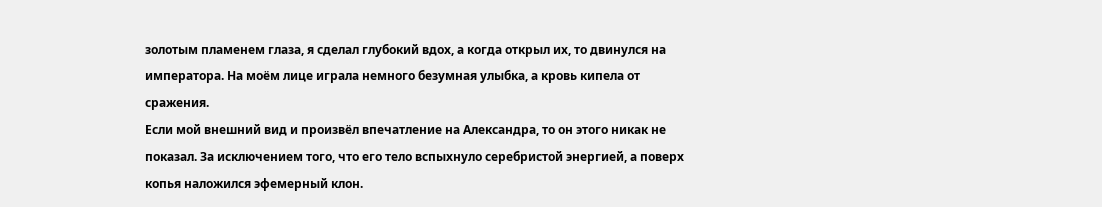золотым пламенем глаза, я сделал глубокий вдох, а когда открыл их, то двинулся на императора. На моём лице играла немного безумная улыбка, а кровь кипела от сражения.
Если мой внешний вид и произвёл впечатление на Александра, то он этого никак не показал. За исключением того, что его тело вспыхнуло серебристой энергией, а поверх копья наложился эфемерный клон.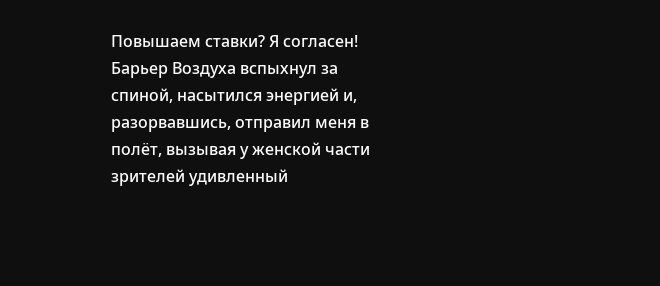Повышаем ставки? Я согласен!
Барьер Воздуха вспыхнул за спиной, насытился энергией и, разорвавшись, отправил меня в полёт, вызывая у женской части зрителей удивленный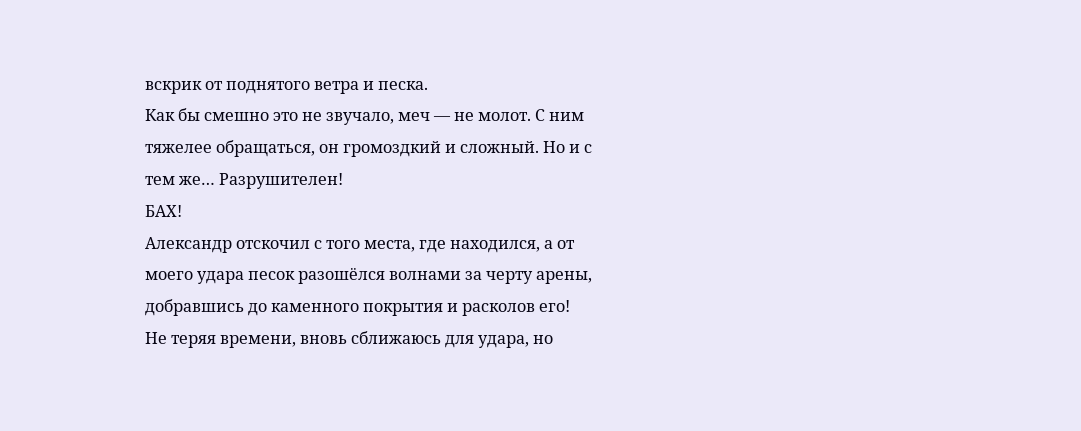вскрик от поднятого ветра и песка.
Как бы смешно это не звучало, меч — не молот. С ним тяжелее обращаться, он громоздкий и сложный. Но и с тем же… Разрушителен!
БАХ!
Александр отскочил с того места, где находился, а от моего удара песок разошёлся волнами за черту арены, добравшись до каменного покрытия и расколов его!
Не теряя времени, вновь сближаюсь для удара, но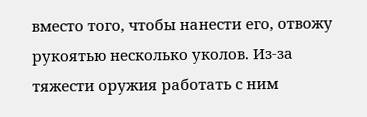вместо того, чтобы нанести его, отвожу рукоятью несколько уколов. Из-за тяжести оружия работать с ним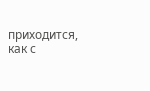приходится, как с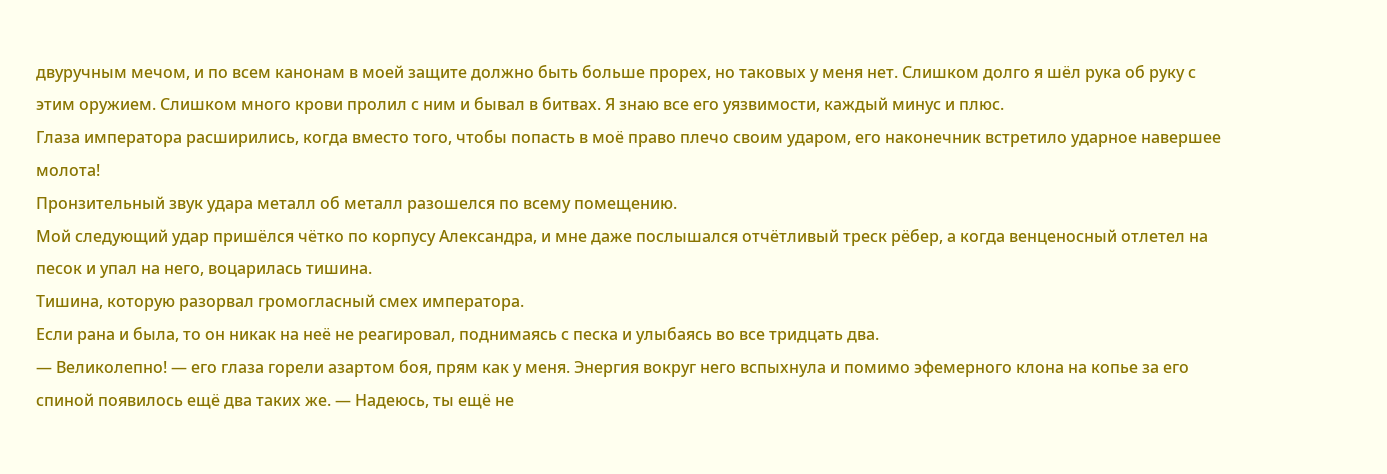двуручным мечом, и по всем канонам в моей защите должно быть больше прорех, но таковых у меня нет. Слишком долго я шёл рука об руку с этим оружием. Слишком много крови пролил с ним и бывал в битвах. Я знаю все его уязвимости, каждый минус и плюс.
Глаза императора расширились, когда вместо того, чтобы попасть в моё право плечо своим ударом, его наконечник встретило ударное навершее молота!
Пронзительный звук удара металл об металл разошелся по всему помещению.
Мой следующий удар пришёлся чётко по корпусу Александра, и мне даже послышался отчётливый треск рёбер, а когда венценосный отлетел на песок и упал на него, воцарилась тишина.
Тишина, которую разорвал громогласный смех императора.
Если рана и была, то он никак на неё не реагировал, поднимаясь с песка и улыбаясь во все тридцать два.
— Великолепно! — его глаза горели азартом боя, прям как у меня. Энергия вокруг него вспыхнула и помимо эфемерного клона на копье за его спиной появилось ещё два таких же. — Надеюсь, ты ещё не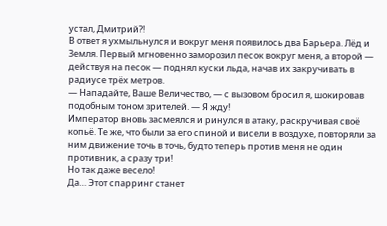устал, Дмитрий⁈
В ответ я ухмыльнулся и вокруг меня появилось два Барьера. Лёд и Земля. Первый мгновенно заморозил песок вокруг меня, а второй — действуя на песок — поднял куски льда, начав их закручивать в радиусе трёх метров.
— Нападайте, Ваше Величество, — с вызовом бросил я, шокировав подобным тоном зрителей. — Я жду!
Император вновь засмеялся и ринулся в атаку, раскручивая своё копьё. Те же, что были за его спиной и висели в воздухе, повторяли за ним движение точь в точь, будто теперь против меня не один противник, а сразу три!
Но так даже весело!
Да… Этот спарринг станет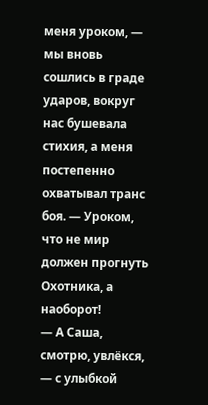меня уроком, — мы вновь сошлись в граде ударов, вокруг нас бушевала стихия, а меня постепенно охватывал транс боя. — Уроком, что не мир должен прогнуть Охотника, а наоборот!
— А Саша, смотрю, увлёкся, — с улыбкой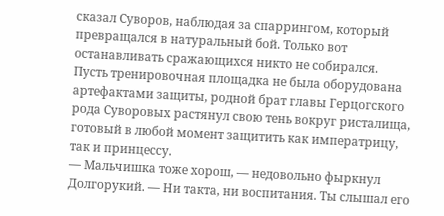сказал Суворов, наблюдая за спаррингом, который превращался в натуральный бой. Только вот останавливать сражающихся никто не собирался.
Пусть тренировочная площадка не была оборудована артефактами защиты, родной брат главы Герцогского рода Суворовых растянул свою тень вокруг ристалища, готовый в любой момент защитить как императрицу, так и принцессу.
— Мальчишка тоже хорош, — недовольно фыркнул Долгорукий. — Ни такта, ни воспитания. Ты слышал его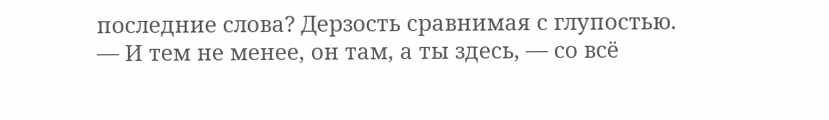последние слова? Дерзость сравнимая с глупостью.
— И тем не менее, он там, а ты здесь, — со всё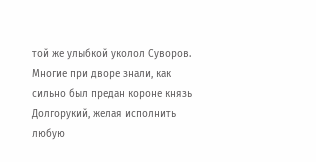той же улыбкой уколол Суворов.
Многие при дворе знали, как сильно был предан короне князь Долгорукий, желая исполнить любую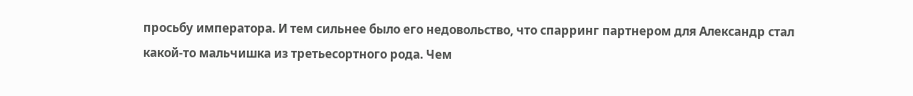просьбу императора. И тем сильнее было его недовольство, что спарринг партнером для Александр стал какой-то мальчишка из третьесортного рода. Чем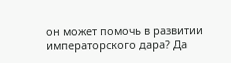он может помочь в развитии императорского дара? Да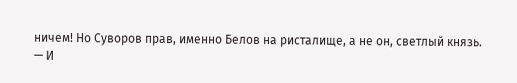ничем! Но Суворов прав, именно Белов на ристалище, а не он, светлый князь.
— И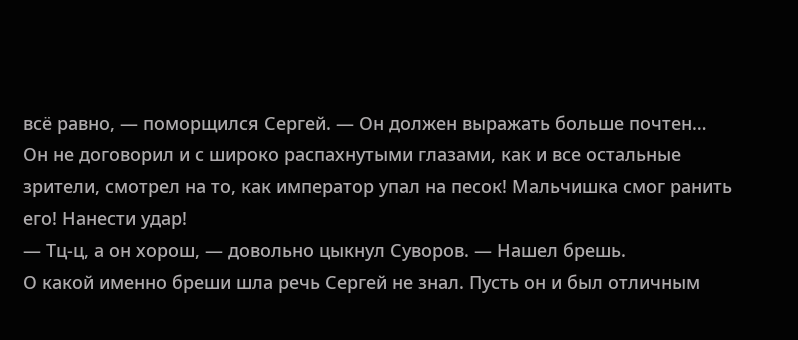всё равно, — поморщился Сергей. — Он должен выражать больше почтен…
Он не договорил и с широко распахнутыми глазами, как и все остальные зрители, смотрел на то, как император упал на песок! Мальчишка смог ранить его! Нанести удар!
— Тц-ц, а он хорош, — довольно цыкнул Суворов. — Нашел брешь.
О какой именно бреши шла речь Сергей не знал. Пусть он и был отличным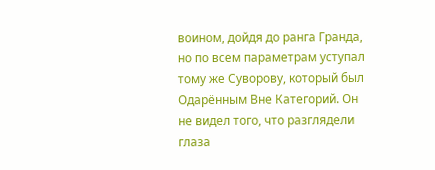воином, дойдя до ранга Гранда, но по всем параметрам уступал тому же Суворову, который был Одарённым Вне Категорий. Он не видел того, что разглядели глаза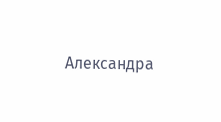Александра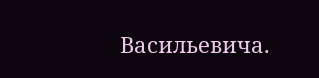Васильевича.